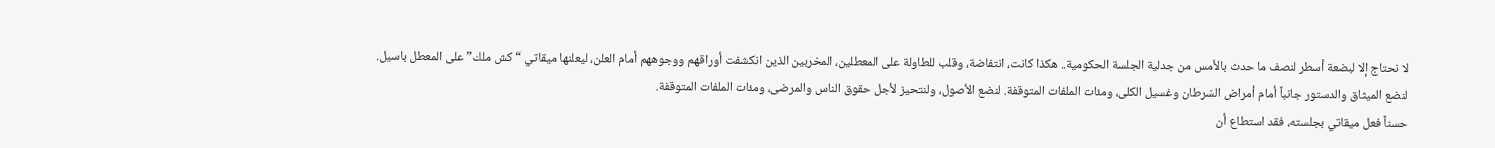لا نحتاج إلا لبضعة أسطر لنصف ما حدث بالأمس من جدلية الجلسة الحكومية.. هكذا كانت، انتفاضة، وقلب للطاولة على المعطلين، المخربين الذين انكشفت أوراقهم ووجوههم أمام العلن، ليعلنها ميقاتي “كش ملك” على المعطل باسيل.
لنضع الميثاق والدستور جانباً أمام أمراض السّرطان وغسيل الكلى، ومئات الملفات المتوقفة. لنضع الأصول، ولنتحيز لأجل حقوق الناس والمرضى، ومئات الملفات المتوقفة.
حسناً فعل ميقاتي بجلسته، فقد استطاع أن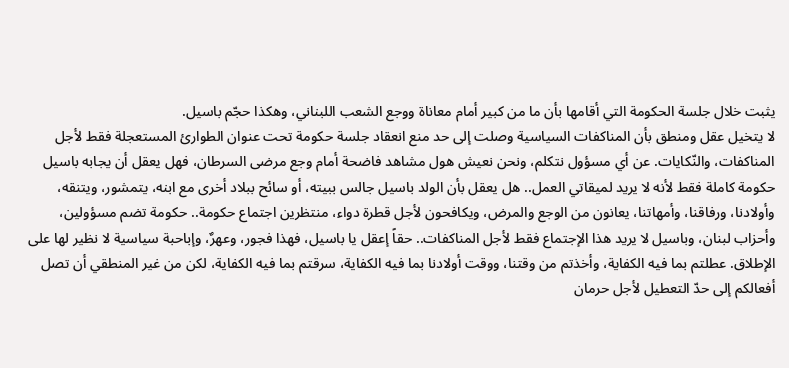يثبت خلال جلسة الحكومة التي أقامها بأن ما من كبير أمام معاناة ووجع الشعب اللبناني، وهكذا حجّم باسيل.
لا يتخيل عقل ومنطق بأن المناكفات السياسية وصلت إلى حد منع انعقاد جلسة حكومة تحت عنوان الطوارئ المستعجلة فقط لأجل المناكفات، والنّكايات. عن أي مسؤول نتكلم، ونحن نعيش هول مشاهد فاضحة أمام وجع مرضى السرطان، فهل يعقل أن يجابه باسيل حكومة كاملة فقط لأنه لا يريد لميقاتي العمل.. هل يعقل بأن الولد باسيل جالس ببيته، أو سائح ببلاد أخرى مع ابنه، يتمشور، ويتنقه، وأولادنا، ورفاقنا، وأمهاتنا، يعانون من الوجع والمرض، ويكافحون لأجل قطرة دواء، منتظرين اجتماع حكومة.. حكومة تضم مسؤولين، وأحزاب لبنان، وباسيل لا يريد هذا الإجتماع فقط لأجل المناكفات.. حقاً إعقل يا باسيل، فهذا فجور، وعهرٌ، وإباحبة سياسية لا نظير لها على الإطلاق. عطلتم بما فيه الكفاية، وأخذتم من وقتنا، ووقت أولادنا بما فيه الكفاية، سرقتم بما فيه الكفاية، لكن من غير المنطقي أن تصل أفعالكم إلى حدّ التعطيل لأجل حرمان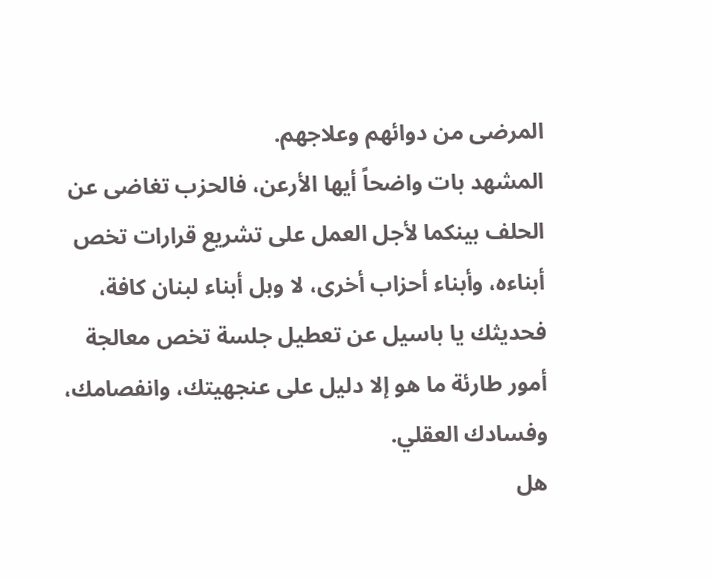المرضى من دوائهم وعلاجهم.
المشهد بات واضحاً أيها الأرعن، فالحزب تغاضى عن الحلف بينكما لأجل العمل على تشريع قرارات تخص أبناءه، وأبناء أحزاب أخرى، لا وبل أبناء لبنان كافة، فحديثك يا باسيل عن تعطيل جلسة تخص معالجة أمور طارئة ما هو إلا دليل على عنجهيتك، وانفصامك، وفسادك العقلي.
هل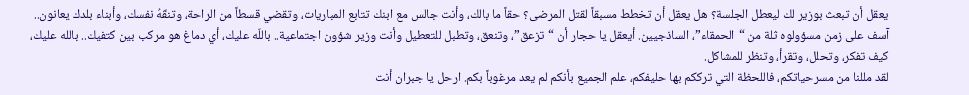يعقل أن تبعث بوزير لك ليعطل الجلسة؟ هل يعقل أن تخطط مسبقاً لقتل المرضى؟ حقاً ما بالك، وأنت جالس مع ابنك تتابع المباريات، وتقضي قسطاً من الراحة، وتنقّهُ نفسك، وأبناء بلدك يعانون.. آسف على زمن مسؤولوه ثلة من “الحمقاء”، الساذجيين. أيعقل يا حجار أن “تزعق”، وتنعق، وتطبل للتعطيل وأنت وزير شؤون اجتماعية.. باللّه عليك، أي دماغ هو مركب بين كتفيك.. بالله عليك، كيف تفكر، وتحلل، وتقرأ، وتنظر للمشاكل.
لقد مللنا من مسرحياتكم، فاللحظة التي ترككم بها حليفكم، علم الجميع بأنكم لم يعد مرغوباً بكم. ارحل يا جبران أنت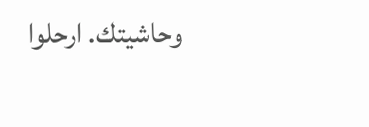وحاشيتك. ارحلوا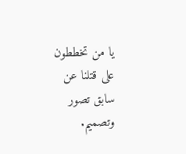يا من تخططون على قتلنا عن سابق تصور وتصميم.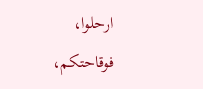ارحلوا، فوقاحتكم،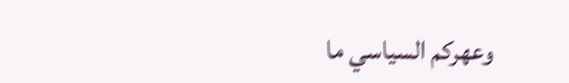وعهركم السياسي ما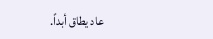عاد يطاق أبداً.